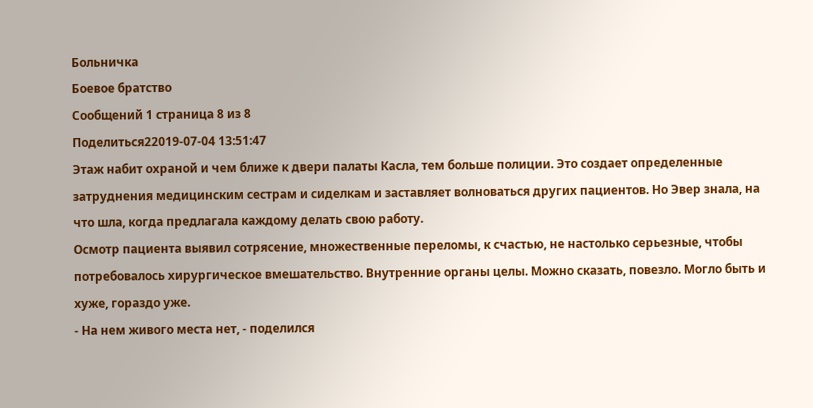Больничка
Боевое братство
Сообщений 1 страница 8 из 8
Поделиться22019-07-04 13:51:47
Этаж набит охраной и чем ближе к двери палаты Касла, тем больше полиции. Это создает определенные затруднения медицинским сестрам и сиделкам и заставляет волноваться других пациентов. Но Эвер знала, на что шла, когда предлагала каждому делать свою работу.
Осмотр пациента выявил сотрясение, множественные переломы, к счастью, не настолько серьезные, чтобы потребовалось хирургическое вмешательство. Внутренние органы целы. Можно сказать, повезло. Могло быть и хуже, гораздо уже.
- На нем живого места нет, - поделился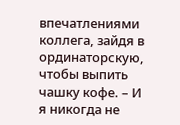впечатлениями коллега, зайдя в ординаторскую, чтобы выпить чашку кофе. – И я никогда не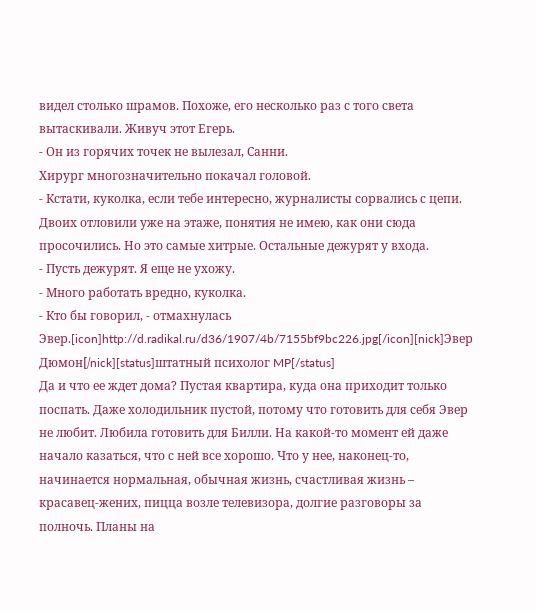видел столько шрамов. Похоже, его несколько раз с того света вытаскивали. Живуч этот Егерь.
- Он из горячих точек не вылезал, Санни.
Хирург многозначительно покачал головой.
- Кстати, куколка, если тебе интересно, журналисты сорвались с цепи. Двоих отловили уже на этаже, понятия не имею, как они сюда просочились. Но это самые хитрые. Остальные дежурят у входа.
- Пусть дежурят. Я еще не ухожу.
- Много работать вредно, куколка.
- Кто бы говорил, - отмахнулась Эвер.[icon]http://d.radikal.ru/d36/1907/4b/7155bf9bc226.jpg[/icon][nick]Эвер Дюмон[/nick][status]штатный психолог MP[/status]
Да и что ее ждет дома? Пустая квартира, куда она приходит только поспать. Даже холодильник пустой, потому что готовить для себя Эвер не любит. Любила готовить для Билли. На какой-то момент ей даже начало казаться, что с ней все хорошо. Что у нее, наконец-то, начинается нормальная, обычная жизнь, счастливая жизнь – красавец-жених, пицца возле телевизора, долгие разговоры за полночь. Планы на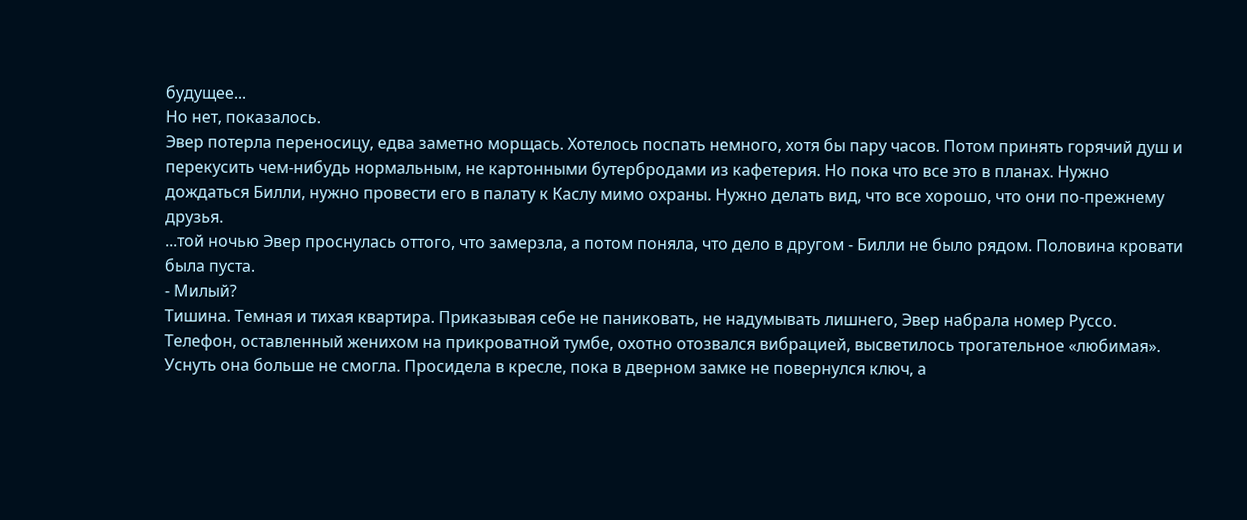будущее...
Но нет, показалось.
Эвер потерла переносицу, едва заметно морщась. Хотелось поспать немного, хотя бы пару часов. Потом принять горячий душ и перекусить чем-нибудь нормальным, не картонными бутербродами из кафетерия. Но пока что все это в планах. Нужно дождаться Билли, нужно провести его в палату к Каслу мимо охраны. Нужно делать вид, что все хорошо, что они по-прежнему друзья.
...той ночью Эвер проснулась оттого, что замерзла, а потом поняла, что дело в другом - Билли не было рядом. Половина кровати была пуста.
- Милый?
Тишина. Темная и тихая квартира. Приказывая себе не паниковать, не надумывать лишнего, Эвер набрала номер Руссо. Телефон, оставленный женихом на прикроватной тумбе, охотно отозвался вибрацией, высветилось трогательное «любимая».
Уснуть она больше не смогла. Просидела в кресле, пока в дверном замке не повернулся ключ, а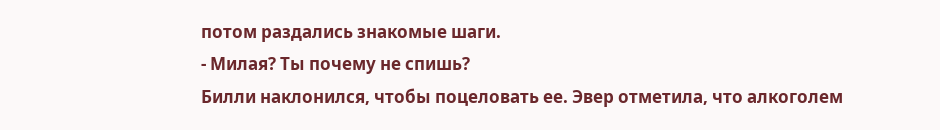потом раздались знакомые шаги.
- Милая? Ты почему не спишь?
Билли наклонился, чтобы поцеловать ее. Эвер отметила, что алкоголем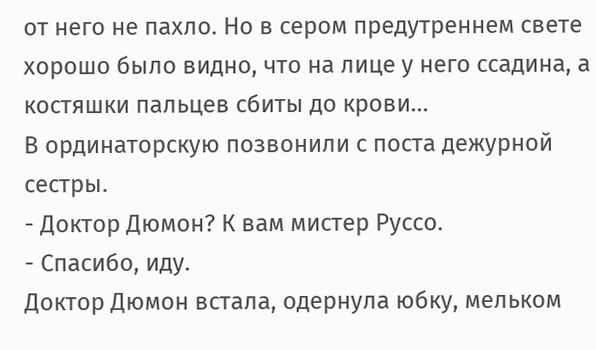от него не пахло. Но в сером предутреннем свете хорошо было видно, что на лице у него ссадина, а костяшки пальцев сбиты до крови...
В ординаторскую позвонили с поста дежурной сестры.
- Доктор Дюмон? К вам мистер Руссо.
- Спасибо, иду.
Доктор Дюмон встала, одернула юбку, мельком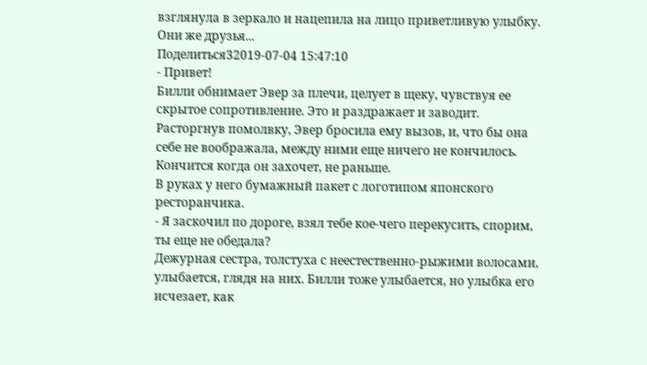взглянула в зеркало и нацепила на лицо приветливую улыбку.
Они же друзья...
Поделиться32019-07-04 15:47:10
- Привет!
Билли обнимает Эвер за плечи, целует в щеку, чувствуя ее скрытое сопротивление. Это и раздражает и заводит. Расторгнув помолвку, Эвер бросила ему вызов, и, что бы она себе не воображала, между ними еще ничего не кончилось. Кончится когда он захочет, не раньше.
В руках у него бумажный пакет с логотипом японского ресторанчика.
- Я заскочил по дороге, взял тебе кое-чего перекусить, спорим, ты еще не обедала?
Дежурная сестра, толстуха с неестественно-рыжими волосами, улыбается, глядя на них. Билли тоже улыбается, но улыбка его исчезает, как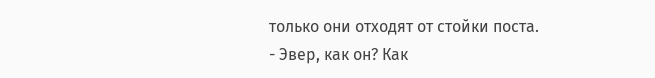только они отходят от стойки поста.
- Эвер, как он? Как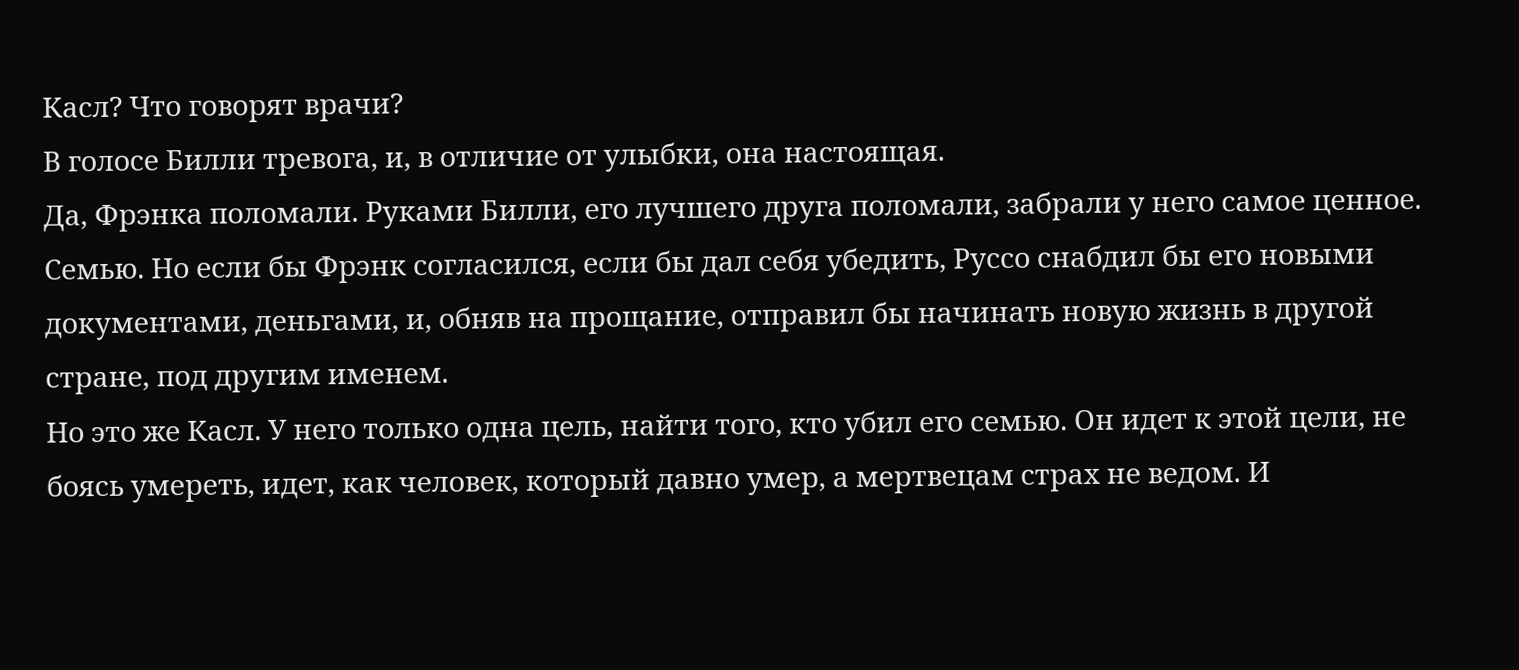Касл? Что говорят врачи?
В голосе Билли тревога, и, в отличие от улыбки, она настоящая.
Да, Фрэнка поломали. Руками Билли, его лучшего друга поломали, забрали у него самое ценное. Семью. Но если бы Фрэнк согласился, если бы дал себя убедить, Руссо снабдил бы его новыми документами, деньгами, и, обняв на прощание, отправил бы начинать новую жизнь в другой стране, под другим именем.
Но это же Касл. У него только одна цель, найти того, кто убил его семью. Он идет к этой цели, не боясь умереть, идет, как человек, который давно умер, а мертвецам страх не ведом. И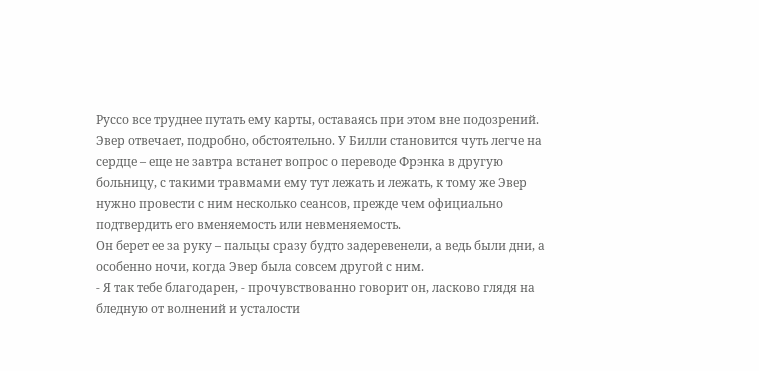Руссо все труднее путать ему карты, оставаясь при этом вне подозрений.
Эвер отвечает, подробно, обстоятельно. У Билли становится чуть легче на сердце – еще не завтра встанет вопрос о переводе Фрэнка в другую больницу, с такими травмами ему тут лежать и лежать, к тому же Эвер нужно провести с ним несколько сеансов, прежде чем официально подтвердить его вменяемость или невменяемость.
Он берет ее за руку – пальцы сразу будто задеревенели, а ведь были дни, а особенно ночи, когда Эвер была совсем другой с ним.
- Я так тебе благодарен, - прочувствованно говорит он, ласково глядя на бледную от волнений и усталости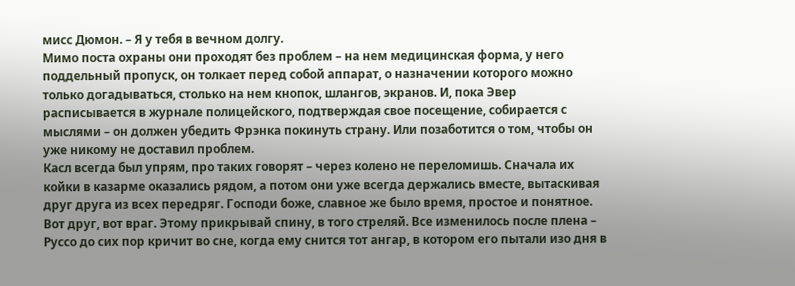мисс Дюмон. – Я у тебя в вечном долгу.
Мимо поста охраны они проходят без проблем – на нем медицинская форма, у него поддельный пропуск, он толкает перед собой аппарат, о назначении которого можно только догадываться, столько на нем кнопок, шлангов, экранов. И, пока Эвер расписывается в журнале полицейского, подтверждая свое посещение, собирается с мыслями – он должен убедить Фрэнка покинуть страну. Или позаботится о том, чтобы он уже никому не доставил проблем.
Касл всегда был упрям, про таких говорят – через колено не переломишь. Сначала их койки в казарме оказались рядом, а потом они уже всегда держались вместе, вытаскивая друг друга из всех передряг. Господи боже, славное же было время, простое и понятное. Вот друг, вот враг. Этому прикрывай спину, в того стреляй. Все изменилось после плена – Руссо до сих пор кричит во сне, когда ему снится тот ангар, в котором его пытали изо дня в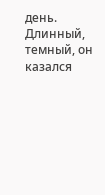день. Длинный, темный, он казался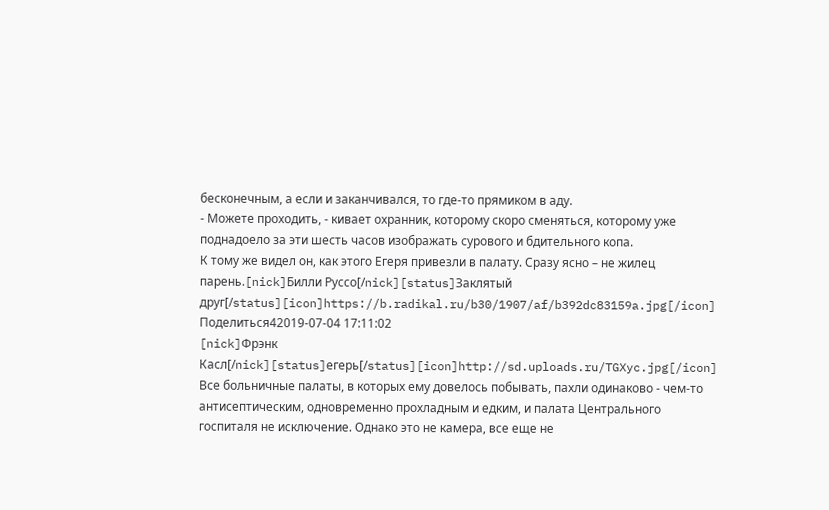бесконечным, а если и заканчивался, то где-то прямиком в аду.
- Можете проходить, - кивает охранник, которому скоро сменяться, которому уже поднадоело за эти шесть часов изображать сурового и бдительного копа.
К тому же видел он, как этого Егеря привезли в палату. Сразу ясно – не жилец парень.[nick]Билли Руссо[/nick][status]Заклятый друг[/status][icon]https://b.radikal.ru/b30/1907/af/b392dc83159a.jpg[/icon]
Поделиться42019-07-04 17:11:02
[nick]Фрэнк Касл[/nick][status]егерь[/status][icon]http://sd.uploads.ru/TGXyc.jpg[/icon]
Все больничные палаты, в которых ему довелось побывать, пахли одинаково - чем-то антисептическим, одновременно прохладным и едким, и палата Центрального госпиталя не исключение. Однако это не камера, все еще не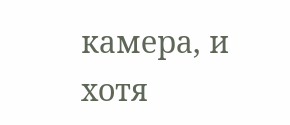камера, и хотя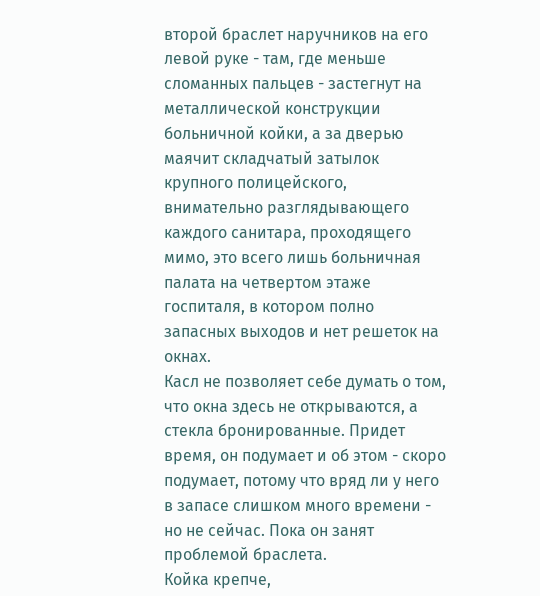второй браслет наручников на его левой руке - там, где меньше сломанных пальцев - застегнут на металлической конструкции больничной койки, а за дверью маячит складчатый затылок крупного полицейского, внимательно разглядывающего каждого санитара, проходящего мимо, это всего лишь больничная палата на четвертом этаже госпиталя, в котором полно запасных выходов и нет решеток на окнах.
Касл не позволяет себе думать о том, что окна здесь не открываются, а стекла бронированные. Придет время, он подумает и об этом - скоро подумает, потому что вряд ли у него в запасе слишком много времени - но не сейчас. Пока он занят проблемой браслета.
Койка крепче,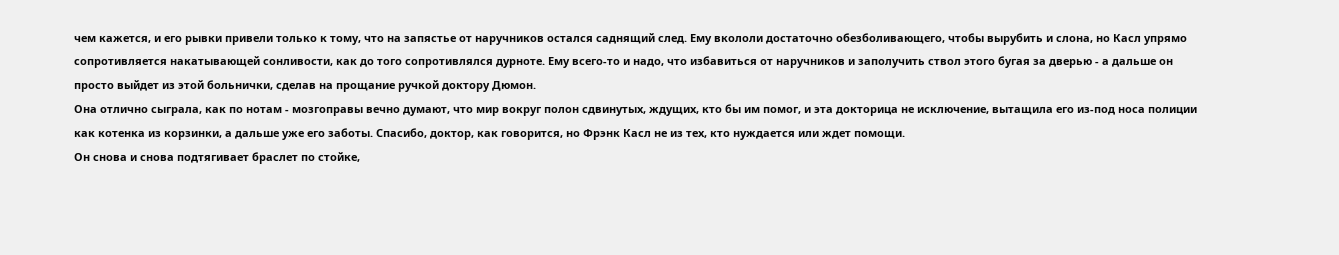чем кажется, и его рывки привели только к тому, что на запястье от наручников остался саднящий след. Ему вкололи достаточно обезболивающего, чтобы вырубить и слона, но Касл упрямо сопротивляется накатывающей сонливости, как до того сопротивлялся дурноте. Ему всего-то и надо, что избавиться от наручников и заполучить ствол этого бугая за дверью - а дальше он просто выйдет из этой больнички, сделав на прощание ручкой доктору Дюмон.
Она отлично сыграла, как по нотам - мозгоправы вечно думают, что мир вокруг полон сдвинутых, ждущих, кто бы им помог, и эта докторица не исключение, вытащила его из-под носа полиции как котенка из корзинки, а дальше уже его заботы. Спасибо, доктор, как говорится, но Фрэнк Касл не из тех, кто нуждается или ждет помощи.
Он снова и снова подтягивает браслет по стойке,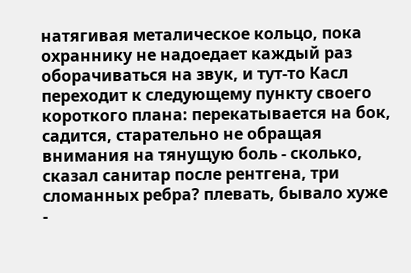натягивая металическое кольцо, пока охраннику не надоедает каждый раз оборачиваться на звук, и тут-то Касл переходит к следующему пункту своего короткого плана: перекатывается на бок, садится, старательно не обращая внимания на тянущую боль - сколько, сказал санитар после рентгена, три сломанных ребра? плевать, бывало хуже -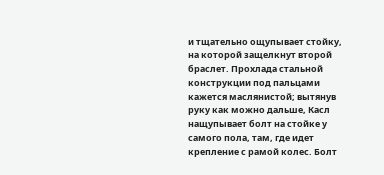и тщательно ощупывает стойку, на которой защелкнут второй браслет. Прохлада стальной конструкции под пальцами кажется маслянистой; вытянув руку как можно дальше, Касл нащупывает болт на стойке у самого пола, там, где идет крепление с рамой колес. Болт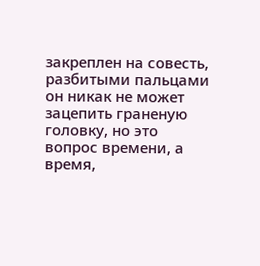закреплен на совесть, разбитыми пальцами он никак не может зацепить граненую головку, но это вопрос времени, а время,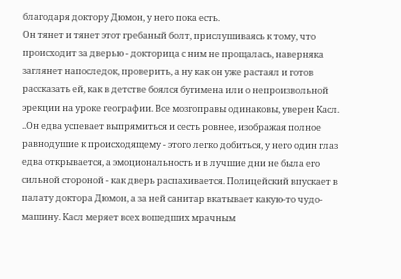благодаря доктору Дюмон, у него пока есть.
Он тянет и тянет этот гребаный болт, прислушиваясь к тому, что происходит за дверью - докторица с ним не прощалась, наверняка заглянет напоследок, проверить, а ну как он уже растаял и готов рассказать ей, как в детстве боялся бугимена или о непроизвольной эрекции на уроке географии. Все мозгоправы одинаковы, уверен Касл.
..Он едва успевает выпрямиться и сесть ровнее, изображая полное равнодушие к происходящему - этого легко добиться, у него один глаз едва открывается, а эмоциональность и в лучшие дни не была его сильной стороной - как дверь распахивается. Полицейский впускает в палату доктора Дюмон, а за ней санитар вкатывает какую-то чудо-машину. Касл меряет всех вошедших мрачным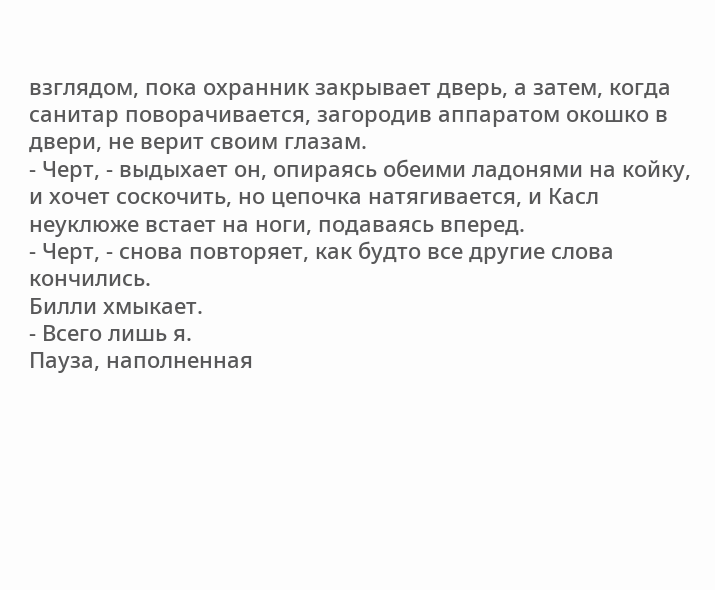взглядом, пока охранник закрывает дверь, а затем, когда санитар поворачивается, загородив аппаратом окошко в двери, не верит своим глазам.
- Черт, - выдыхает он, опираясь обеими ладонями на койку, и хочет соскочить, но цепочка натягивается, и Касл неуклюже встает на ноги, подаваясь вперед.
- Черт, - снова повторяет, как будто все другие слова кончились.
Билли хмыкает.
- Всего лишь я.
Пауза, наполненная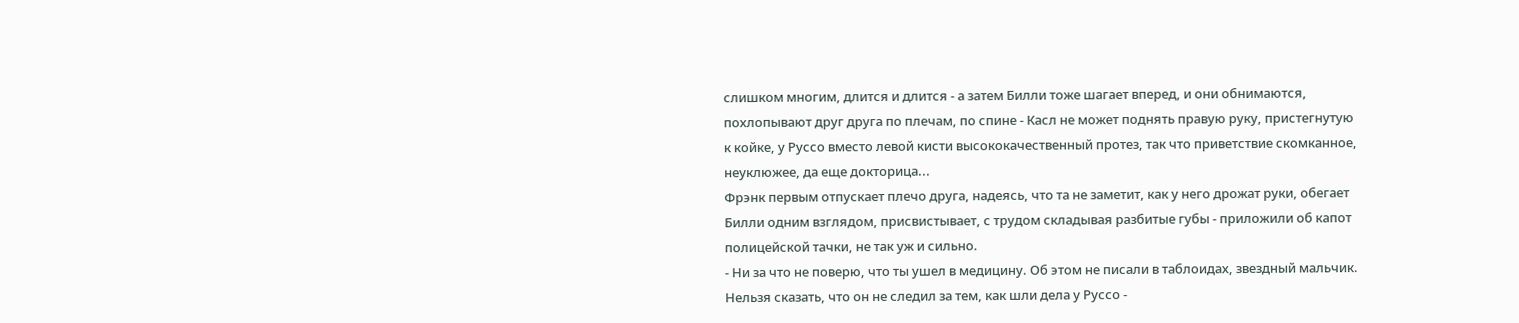слишком многим, длится и длится - а затем Билли тоже шагает вперед, и они обнимаются, похлопывают друг друга по плечам, по спине - Касл не может поднять правую руку, пристегнутую к койке, у Руссо вместо левой кисти высококачественный протез, так что приветствие скомканное, неуклюжее, да еще докторица...
Фрэнк первым отпускает плечо друга, надеясь, что та не заметит, как у него дрожат руки, обегает Билли одним взглядом, присвистывает, с трудом складывая разбитые губы - приложили об капот полицейской тачки, не так уж и сильно.
- Ни за что не поверю, что ты ушел в медицину. Об этом не писали в таблоидах, звездный мальчик.
Нельзя сказать, что он не следил за тем, как шли дела у Руссо -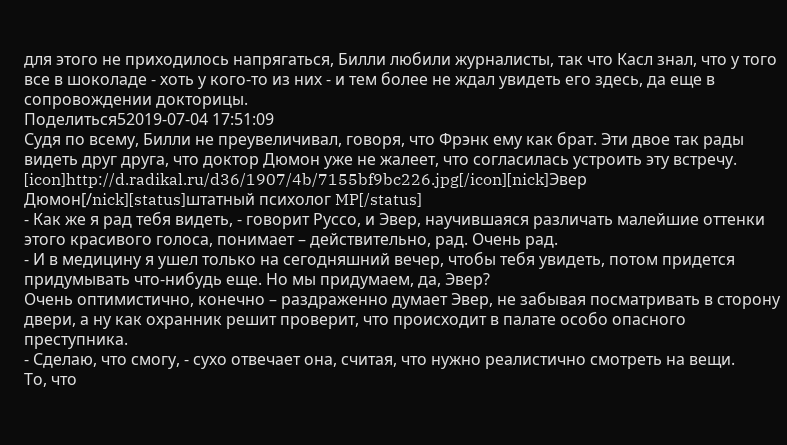для этого не приходилось напрягаться, Билли любили журналисты, так что Касл знал, что у того все в шоколаде - хоть у кого-то из них - и тем более не ждал увидеть его здесь, да еще в сопровождении докторицы.
Поделиться52019-07-04 17:51:09
Судя по всему, Билли не преувеличивал, говоря, что Фрэнк ему как брат. Эти двое так рады видеть друг друга, что доктор Дюмон уже не жалеет, что согласилась устроить эту встречу. [icon]http://d.radikal.ru/d36/1907/4b/7155bf9bc226.jpg[/icon][nick]Эвер Дюмон[/nick][status]штатный психолог MP[/status]
- Как же я рад тебя видеть, - говорит Руссо, и Эвер, научившаяся различать малейшие оттенки этого красивого голоса, понимает – действительно, рад. Очень рад.
- И в медицину я ушел только на сегодняшний вечер, чтобы тебя увидеть, потом придется придумывать что-нибудь еще. Но мы придумаем, да, Эвер?
Очень оптимистично, конечно – раздраженно думает Эвер, не забывая посматривать в сторону двери, а ну как охранник решит проверит, что происходит в палате особо опасного преступника.
- Сделаю, что смогу, - сухо отвечает она, считая, что нужно реалистично смотреть на вещи.
То, что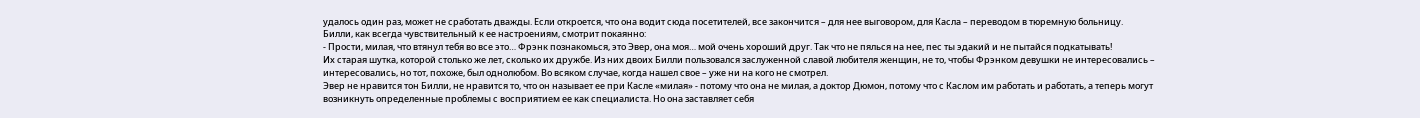удалось один раз, может не сработать дважды. Если откроется, что она водит сюда посетителей, все закончится – для нее выговором, для Касла – переводом в тюремную больницу.
Билли, как всегда чувствительный к ее настроениям, смотрит покаянно:
- Прости, милая, что втянул тебя во все это… Фрэнк познакомься, это Эвер, она моя… мой очень хороший друг. Так что не пялься на нее, пес ты эдакий и не пытайся подкатывать!
Их старая шутка, которой столько же лет, сколько их дружбе. Из них двоих Билли пользовался заслуженной славой любителя женщин, не то, чтобы Фрэнком девушки не интересовались – интересовались, но тот, похоже, был однолюбом. Во всяком случае, когда нашел свое – уже ни на кого не смотрел.
Эвер не нравится тон Билли, не нравится то, что он называет ее при Касле «милая» - потому что она не милая, а доктор Дюмон, потому что с Каслом им работать и работать, а теперь могут возникнуть определенные проблемы с восприятием ее как специалиста. Но она заставляет себя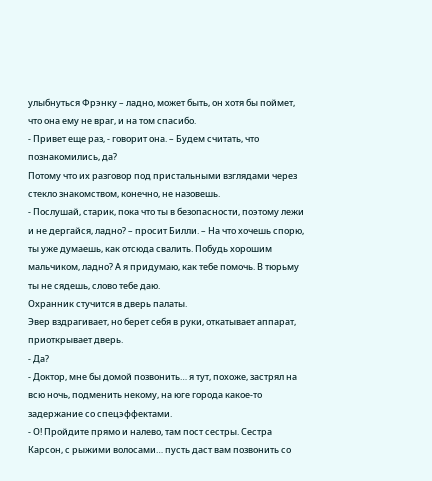улыбнуться Фрэнку – ладно, может быть, он хотя бы поймет, что она ему не враг, и на том спасибо.
- Привет еще раз, - говорит она. – Будем считать, что познакомились, да?
Потому что их разговор под пристальными взглядами через стекло знакомством, конечно, не назовешь.
- Послушай, старик, пока что ты в безопасности, поэтому лежи и не дергайся, ладно? – просит Билли. – На что хочешь спорю, ты уже думаешь, как отсюда свалить. Побудь хорошим мальчиком, ладно? А я придумаю, как тебе помочь. В тюрьму ты не сядешь, слово тебе даю.
Охранник стучится в дверь палаты.
Эвер вздрагивает, но берет себя в руки, откатывает аппарат, приоткрывает дверь.
- Да?
- Доктор, мне бы домой позвонить… я тут, похоже, застрял на всю ночь, подменить некому, на юге города какое-то задержание со спецэффектами.
- О! Пройдите прямо и налево, там пост сестры. Сестра Карсон, с рыжими волосами… пусть даст вам позвонить со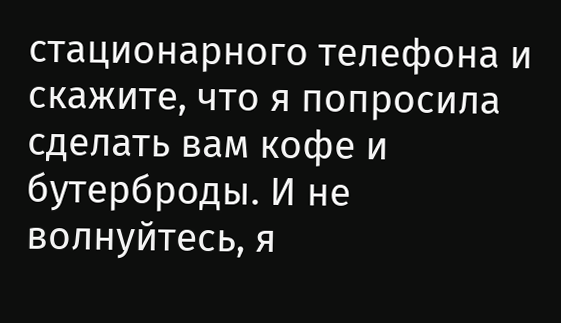стационарного телефона и скажите, что я попросила сделать вам кофе и бутерброды. И не волнуйтесь, я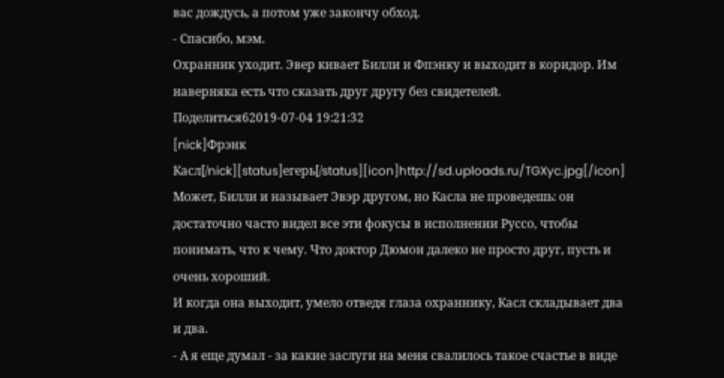вас дождусь, а потом уже закончу обход.
- Спасибо, мэм.
Охранник уходит. Эвер кивает Билли и Фпэнку и выходит в коридор. Им наверняка есть что сказать друг другу без свидетелей.
Поделиться62019-07-04 19:21:32
[nick]Фрэнк Касл[/nick][status]егерь[/status][icon]http://sd.uploads.ru/TGXyc.jpg[/icon]
Может, Билли и называет Эвэр другом, но Касла не проведешь: он достаточно часто видел все эти фокусы в исполнении Руссо, чтобы понимать, что к чему. Что доктор Дюмон далеко не просто друг, пусть и очень хороший.
И когда она выходит, умело отведя глаза охраннику, Касл складывает два и два.
- А я еще думал - за какие заслуги на меня свалилось такое счастье в виде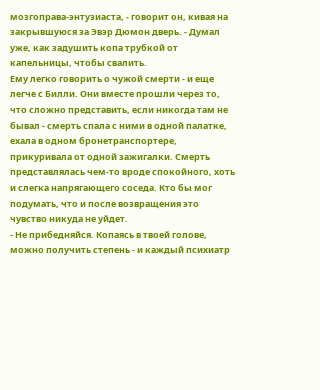мозгоправа-энтузиаста, - говорит он, кивая на закрывшуюся за Эвэр Дюмон дверь. - Думал уже, как задушить копа трубкой от капельницы, чтобы свалить.
Ему легко говорить о чужой смерти - и еще легче с Билли. Они вместе прошли через то, что сложно представить, если никогда там не бывал - смерть спала с ними в одной палатке, ехала в одном бронетранспортере, прикуривала от одной зажигалки. Смерть представлялась чем-то вроде спокойного, хоть и слегка напрягающего соседа. Кто бы мог подумать, что и после возвращения это чувство никуда не уйдет.
- Не прибедняйся. Копаясь в твоей голове, можно получить степень - и каждый психиатр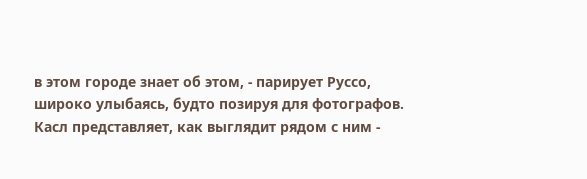в этом городе знает об этом, - парирует Руссо, широко улыбаясь, будто позируя для фотографов. Касл представляет, как выглядит рядом с ним -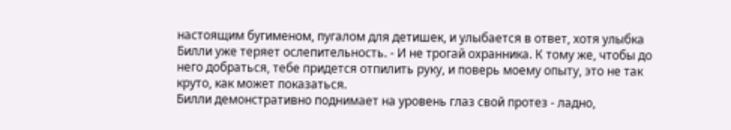настоящим бугименом, пугалом для детишек, и улыбается в ответ, хотя улыбка Билли уже теряет ослепительность. - И не трогай охранника. К тому же, чтобы до него добраться, тебе придется отпилить руку, и поверь моему опыту, это не так круто, как может показаться.
Билли демонстративно поднимает на уровень глаз свой протез - ладно,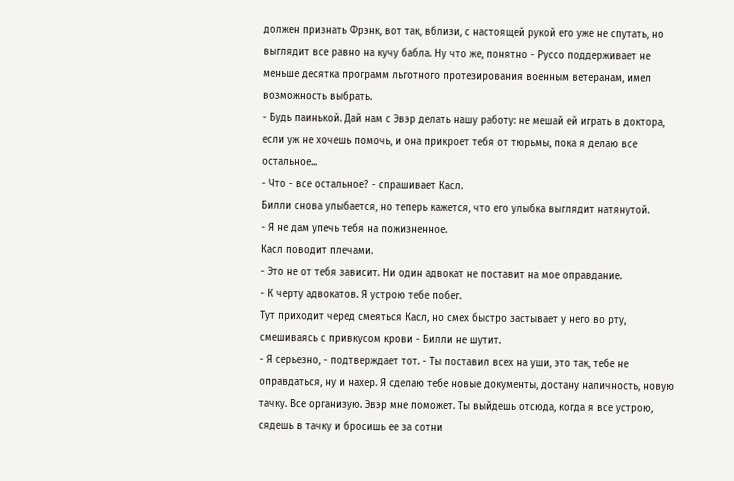должен признать Фрэнк, вот так, вблизи, с настоящей рукой его уже не спутать, но выглядит все равно на кучу бабла. Ну что же, понятно - Руссо поддерживает не меньше десятка программ льготного протезирования военным ветеранам, имел возможность выбрать.
- Будь паинькой. Дай нам с Эвэр делать нашу работу: не мешай ей играть в доктора, если уж не хочешь помочь, и она прикроет тебя от тюрьмы, пока я делаю все остальное...
- Что - все остальное? - спрашивает Касл.
Билли снова улыбается, но теперь кажется, что его улыбка выглядит натянутой.
- Я не дам упечь тебя на пожизненное.
Касл поводит плечами.
- Это не от тебя зависит. Ни один адвокат не поставит на мое оправдание.
- К черту адвокатов. Я устрою тебе побег.
Тут приходит черед смеяться Касл, но смех быстро застывает у него во рту, смешиваясь с привкусом крови - Билли не шутит.
- Я серьезно, - подтверждает тот. - Ты поставил всех на уши, это так, тебе не оправдаться, ну и нахер. Я сделаю тебе новые документы, достану наличность, новую тачку. Все организую. Эвэр мне поможет. Ты выйдешь отсюда, когда я все устрою, сядешь в тачку и бросишь ее за сотни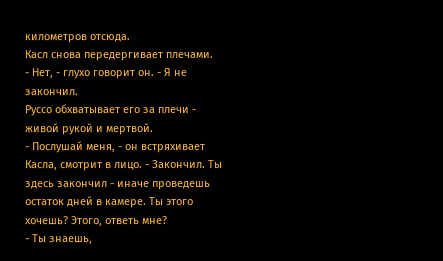километров отсюда.
Касл снова передергивает плечами.
- Нет, - глухо говорит он. - Я не закончил.
Руссо обхватывает его за плечи - живой рукой и мертвой.
- Послушай меня, - он встряхивает Касла, смотрит в лицо. - Закончил. Ты здесь закончил - иначе проведешь остаток дней в камере. Ты этого хочешь? Этого, ответь мне?
- Ты знаешь,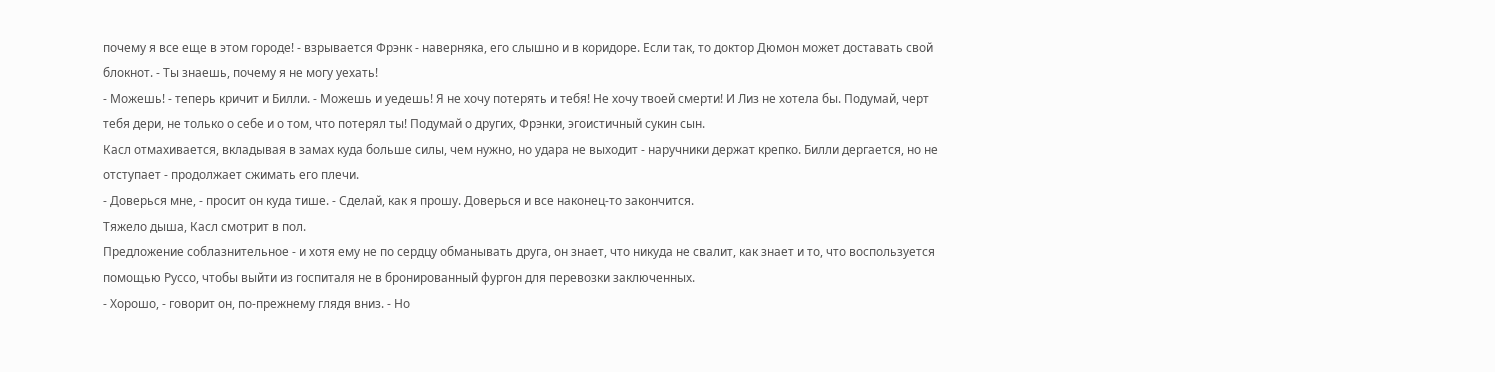почему я все еще в этом городе! - взрывается Фрэнк - наверняка, его слышно и в коридоре. Если так, то доктор Дюмон может доставать свой блокнот. - Ты знаешь, почему я не могу уехать!
- Можешь! - теперь кричит и Билли. - Можешь и уедешь! Я не хочу потерять и тебя! Не хочу твоей смерти! И Лиз не хотела бы. Подумай, черт тебя дери, не только о себе и о том, что потерял ты! Подумай о других, Фрэнки, эгоистичный сукин сын.
Касл отмахивается, вкладывая в замах куда больше силы, чем нужно, но удара не выходит - наручники держат крепко. Билли дергается, но не отступает - продолжает сжимать его плечи.
- Доверься мне, - просит он куда тише. - Сделай, как я прошу. Доверься и все наконец-то закончится.
Тяжело дыша, Касл смотрит в пол.
Предложение соблазнительное - и хотя ему не по сердцу обманывать друга, он знает, что никуда не свалит, как знает и то, что воспользуется помощью Руссо, чтобы выйти из госпиталя не в бронированный фургон для перевозки заключенных.
- Хорошо, - говорит он, по-прежнему глядя вниз. - Но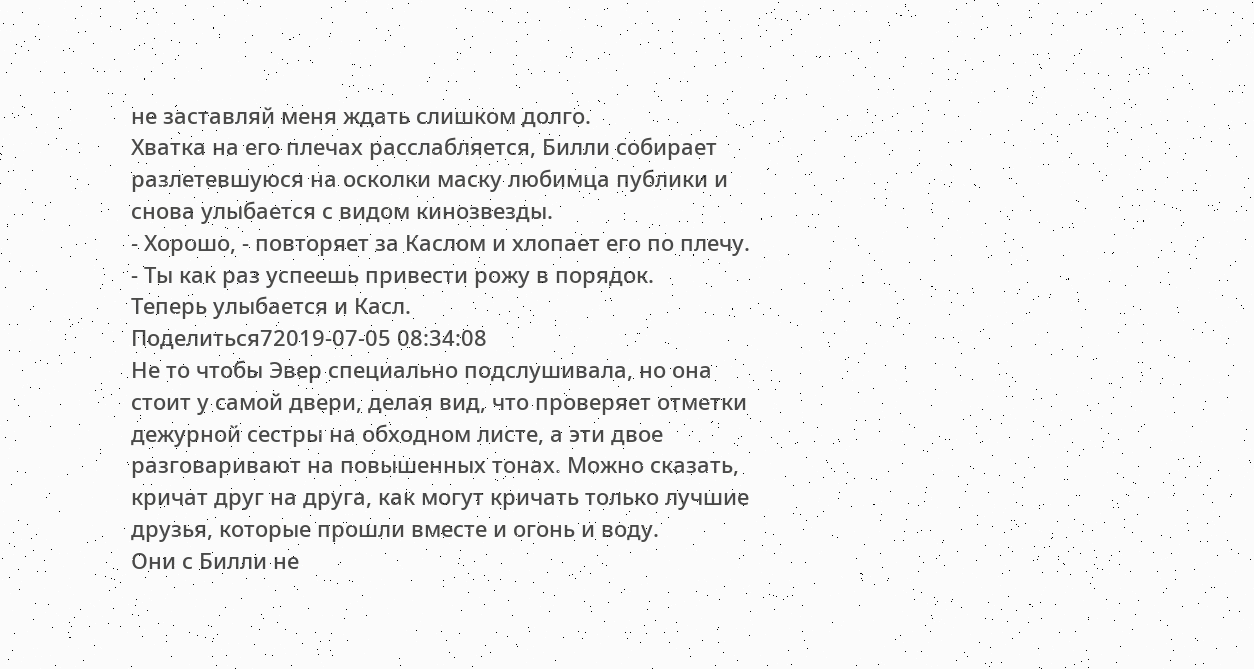не заставляй меня ждать слишком долго.
Хватка на его плечах расслабляется, Билли собирает разлетевшуюся на осколки маску любимца публики и снова улыбается с видом кинозвезды.
- Хорошо, - повторяет за Каслом и хлопает его по плечу. - Ты как раз успеешь привести рожу в порядок.
Теперь улыбается и Касл.
Поделиться72019-07-05 08:34:08
Не то чтобы Эвер специально подслушивала, но она стоит у самой двери, делая вид, что проверяет отметки дежурной сестры на обходном листе, а эти двое разговаривают на повышенных тонах. Можно сказать, кричат друг на друга, как могут кричать только лучшие друзья, которые прошли вместе и огонь и воду.
Они с Билли не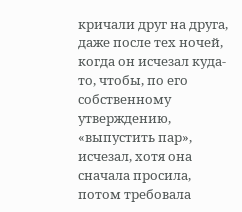кричали друг на друга, даже после тех ночей, когда он исчезал куда-то, чтобы, по его собственному утверждению, «выпустить пар», исчезал, хотя она сначала просила, потом требовала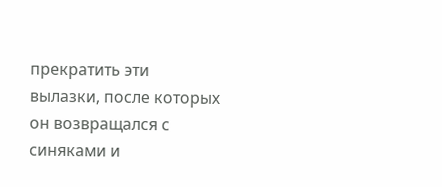прекратить эти вылазки, после которых он возвращался с синяками и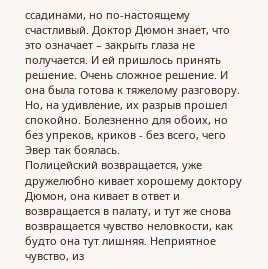ссадинами, но по-настоящему счастливый. Доктор Дюмон знает, что это означает – закрыть глаза не получается. И ей пришлось принять решение. Очень сложное решение. И она была готова к тяжелому разговору. Но, на удивление, их разрыв прошел спокойно. Болезненно для обоих, но без упреков, криков - без всего, чего Эвер так боялась.
Полицейский возвращается, уже дружелюбно кивает хорошему доктору Дюмон, она кивает в ответ и возвращается в палату, и тут же снова возвращается чувство неловкости, как будто она тут лишняя. Неприятное чувство, из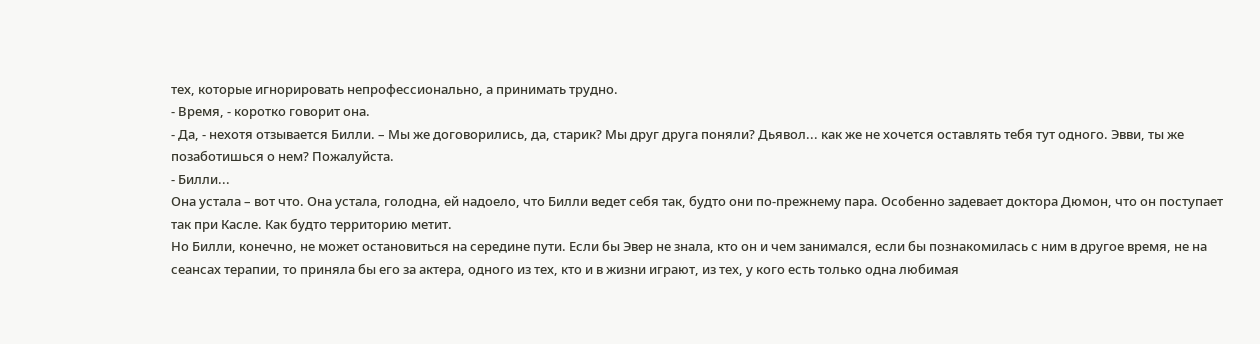тех, которые игнорировать непрофессионально, а принимать трудно.
- Время, - коротко говорит она.
- Да, - нехотя отзывается Билли. – Мы же договорились, да, старик? Мы друг друга поняли? Дьявол... как же не хочется оставлять тебя тут одного. Эвви, ты же позаботишься о нем? Пожалуйста.
- Билли...
Она устала – вот что. Она устала, голодна, ей надоело, что Билли ведет себя так, будто они по-прежнему пара. Особенно задевает доктора Дюмон, что он поступает так при Касле. Как будто территорию метит.
Но Билли, конечно, не может остановиться на середине пути. Если бы Эвер не знала, кто он и чем занимался, если бы познакомилась с ним в другое время, не на сеансах терапии, то приняла бы его за актера, одного из тех, кто и в жизни играют, из тех, у кого есть только одна любимая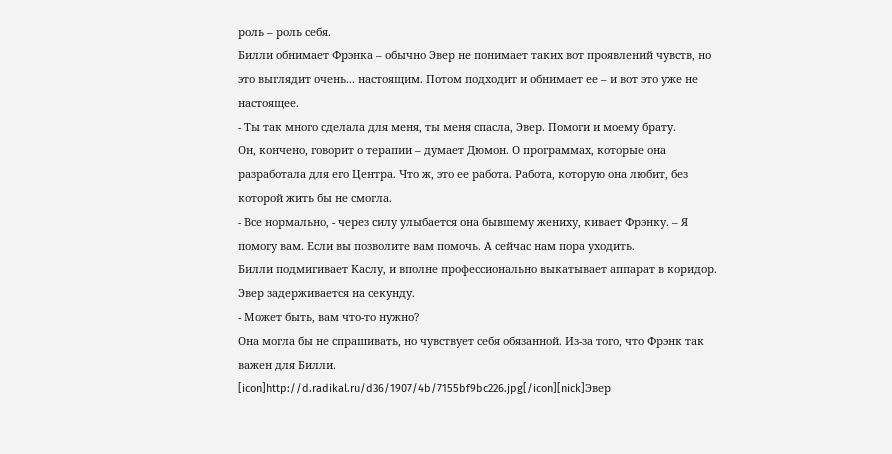роль – роль себя.
Билли обнимает Фрэнка – обычно Эвер не понимает таких вот проявлений чувств, но это выглядит очень... настоящим. Потом подходит и обнимает ее – и вот это уже не настоящее.
- Ты так много сделала для меня, ты меня спасла, Эвер. Помоги и моему брату.
Он, кончено, говорит о терапии – думает Дюмон. О программах, которые она разработала для его Центра. Что ж, это ее работа. Работа, которую она любит, без которой жить бы не смогла.
- Все нормально, - через силу улыбается она бывшему жениху, кивает Фрэнку. – Я помогу вам. Если вы позволите вам помочь. А сейчас нам пора уходить.
Билли подмигивает Каслу, и вполне профессионально выкатывает аппарат в коридор. Эвер задерживается на секунду.
- Может быть, вам что-то нужно?
Она могла бы не спрашивать, но чувствует себя обязанной. Из-за того, что Фрэнк так важен для Билли.
[icon]http://d.radikal.ru/d36/1907/4b/7155bf9bc226.jpg[/icon][nick]Эвер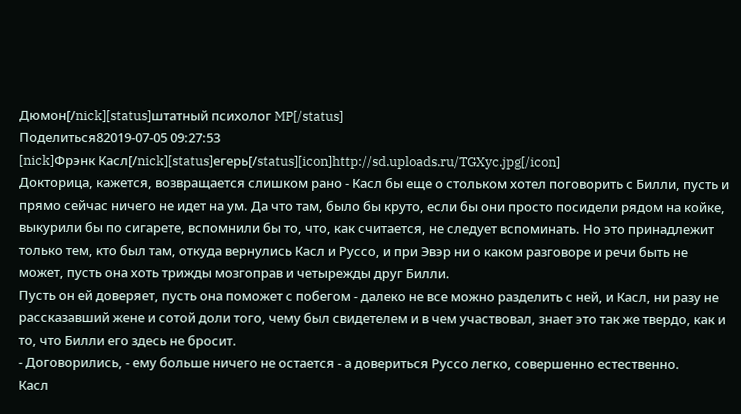Дюмон[/nick][status]штатный психолог MP[/status]
Поделиться82019-07-05 09:27:53
[nick]Фрэнк Касл[/nick][status]егерь[/status][icon]http://sd.uploads.ru/TGXyc.jpg[/icon]
Докторица, кажется, возвращается слишком рано - Касл бы еще о стольком хотел поговорить с Билли, пусть и прямо сейчас ничего не идет на ум. Да что там, было бы круто, если бы они просто посидели рядом на койке, выкурили бы по сигарете, вспомнили бы то, что, как считается, не следует вспоминать. Но это принадлежит только тем, кто был там, откуда вернулись Касл и Руссо, и при Эвэр ни о каком разговоре и речи быть не может, пусть она хоть трижды мозгоправ и четырежды друг Билли.
Пусть он ей доверяет, пусть она поможет с побегом - далеко не все можно разделить с ней, и Касл, ни разу не рассказавший жене и сотой доли того, чему был свидетелем и в чем участвовал, знает это так же твердо, как и то, что Билли его здесь не бросит.
- Договорились, - ему больше ничего не остается - а довериться Руссо легко, совершенно естественно.
Касл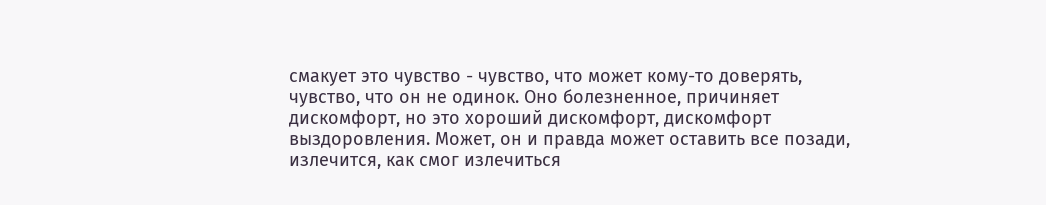смакует это чувство - чувство, что может кому-то доверять, чувство, что он не одинок. Оно болезненное, причиняет дискомфорт, но это хороший дискомфорт, дискомфорт выздоровления. Может, он и правда может оставить все позади, излечится, как смог излечиться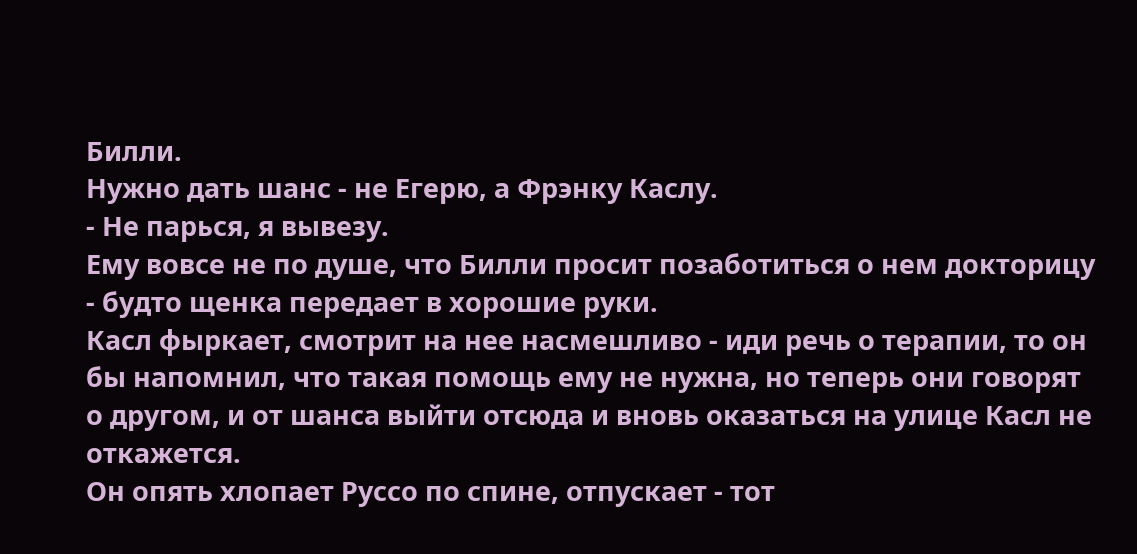Билли.
Нужно дать шанс - не Егерю, а Фрэнку Каслу.
- Не парься, я вывезу.
Ему вовсе не по душе, что Билли просит позаботиться о нем докторицу - будто щенка передает в хорошие руки.
Касл фыркает, смотрит на нее насмешливо - иди речь о терапии, то он бы напомнил, что такая помощь ему не нужна, но теперь они говорят о другом, и от шанса выйти отсюда и вновь оказаться на улице Касл не откажется.
Он опять хлопает Руссо по спине, отпускает - тот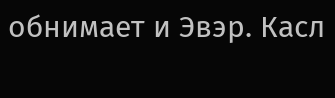обнимает и Эвэр. Касл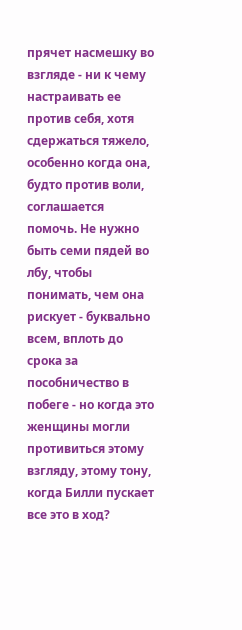прячет насмешку во взгляде - ни к чему настраивать ее против себя, хотя сдержаться тяжело, особенно когда она, будто против воли, соглашается помочь. Не нужно быть семи пядей во лбу, чтобы понимать, чем она рискует - буквально всем, вплоть до срока за пособничество в побеге - но когда это женщины могли противиться этому взгляду, этому тону, когда Билли пускает все это в ход?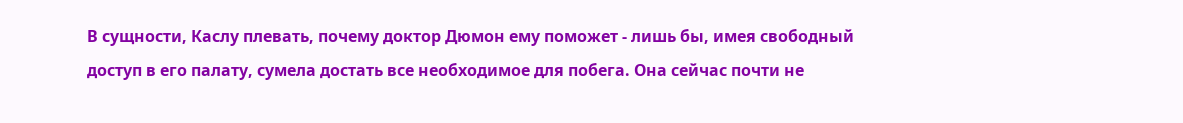В сущности, Каслу плевать, почему доктор Дюмон ему поможет - лишь бы, имея свободный доступ в его палату, сумела достать все необходимое для побега. Она сейчас почти не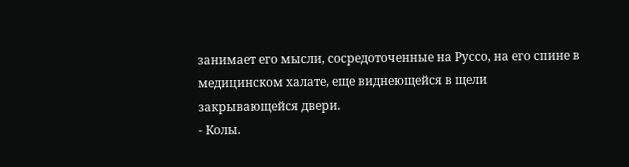занимает его мысли, сосредоточенные на Руссо, на его спине в медицинском халате, еще виднеющейся в щели закрывающейся двери.
- Колы.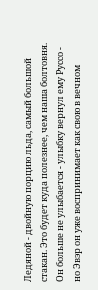Ледяной - двойную порцию льда, самый большой стакан. Это будет куда полезнее, чем наша болтовня.
Он больше не улыбается - улыбку вернул ему Руссо - но Эвэр он уже воспринимает как свою в вечном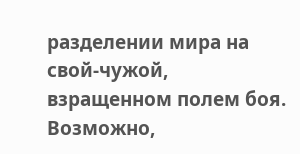разделении мира на свой-чужой, взращенном полем боя. Возможно,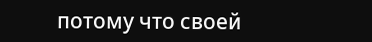потому что своей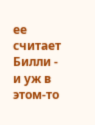ее считает Билли - и уж в этом-то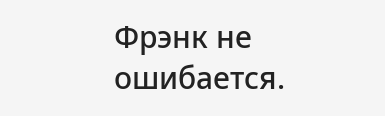Фрэнк не ошибается.